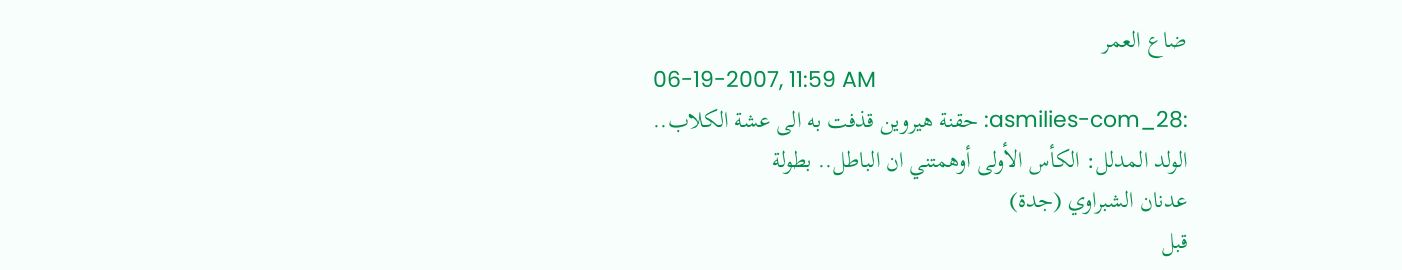ضاع العمر
06-19-2007, 11:59 AM
:28_asmilies-com: حقنة هيروين قذفت به الى عشة الكلاب..
الولد المدلل: الكأس الأولى أوهمتني ان الباطل.. بطولة
عدنان الشبراوي (جدة)
قبل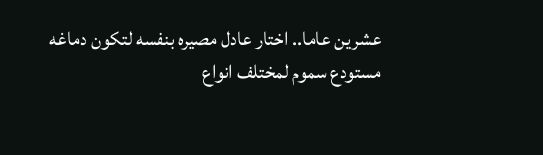عشرين عاما.. اختار عادل مصيره بنفسه لتكون دماغه مستودع سموم لمختلف انواع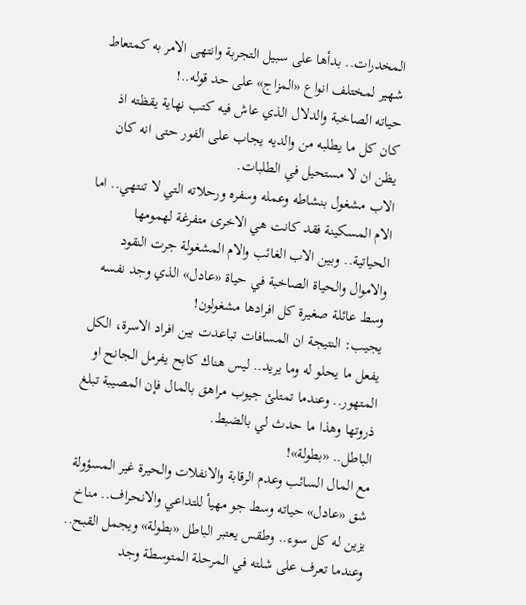المخدرات.. بدأها على سبيل التجربة وانتهى الامر به كمتعاط شهير لمختلف انواع «المزاج» على حد قوله..!
حياته الصاخبة والدلال الذي عاش فيه كتب نهاية يقظته اذ كان كل ما يطلبه من والديه يجاب على الفور حتى انه كان يظن ان لا مستحيل في الطلبات.
الاب مشغول بنشاطه وعمله وسفره ورحلاته التي لا تنتهي.. اما الام المسكينة فقد كانت هي الاخرى متفرغة لهمومها الحياتية.. وبين الاب الغائب والام المشغولة جرت النقود والاموال والحياة الصاخبة في حياة «عادل» الذي وجد نفسه وسط عائلة صغيرة كل افرادها مشغولون!
يجيب: النتيجة ان المسافات تباعدت بين افراد الاسرة، الكل يفعل ما يحلو له وما يريد.. ليس هناك كابح يفرمل الجانح او المتهور.. وعندما تمتلئ جيوب مراهق بالمال فإن المصيبة تبلغ ذروتها وهذا ما حدث لي بالضبط.
الباطل.. «بطولة»!
مع المال السائب وعدم الرقابة والانفلات والحيرة غير المسؤولة شق «عادل» حياته وسط جو مهيأ للتداعي والانحراف.. مناخ يزين له كل سوء.. وطقس يعتبر الباطل «بطولة» ويجمل القبح..
وعندما تعرف على شلته في المرحلة المتوسطة وجد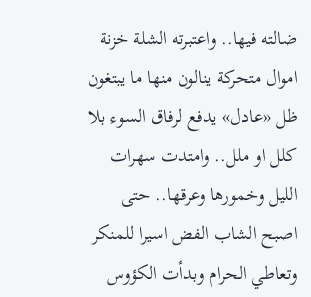ضالته فيها.. واعتبرته الشلة خزنة اموال متحركة ينالون منها ما يبتغون ظل «عادل» يدفع لرفاق السوء بلا كلل او ملل.. وامتدت سهرات الليل وخمورها وعرقها.. حتى اصبح الشاب الفض اسيرا للمنكر وتعاطي الحرام وبدأت الكؤوس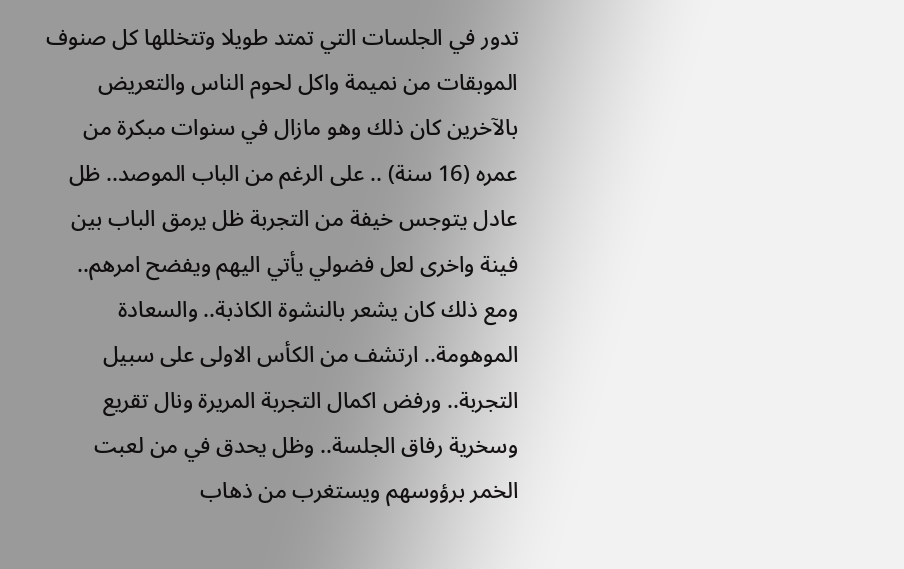تدور في الجلسات التي تمتد طويلا وتتخللها كل صنوف الموبقات من نميمة واكل لحوم الناس والتعريض بالآخرين كان ذلك وهو مازال في سنوات مبكرة من عمره (16 سنة) .. على الرغم من الباب الموصد.. ظل عادل يتوجس خيفة من التجربة ظل يرمق الباب بين فينة واخرى لعل فضولي يأتي اليهم ويفضح امرهم.. ومع ذلك كان يشعر بالنشوة الكاذبة.. والسعادة الموهومة.. ارتشف من الكأس الاولى على سبيل التجربة.. ورفض اكمال التجربة المريرة ونال تقريع وسخرية رفاق الجلسة.. وظل يحدق في من لعبت الخمر برؤوسهم ويستغرب من ذهاب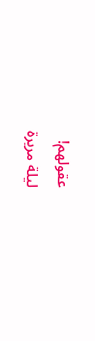عقولهم!
ليلة مريرة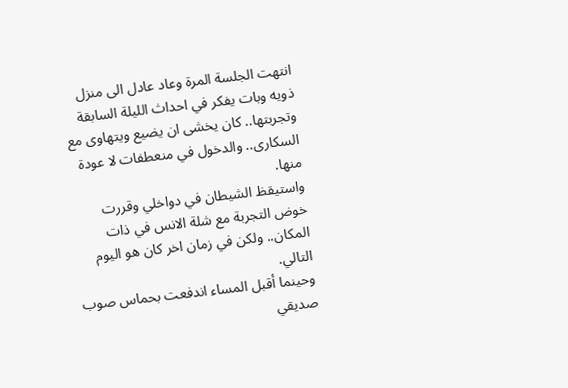انتهت الجلسة المرة وعاد عادل الى منزل ذويه وبات يفكر في احداث الليلة السابقة وتجربتها.. كان يخشى ان يضيع ويتهاوى مع السكارى.. والدخول في منعطفات لا عودة منها.
واستيقظ الشيطان في دواخلي وقررت خوض التجربة مع شلة الانس في ذات المكان.. ولكن في زمان اخر كان هو اليوم التالي.
وحينما أقبل المساء اندفعت بحماس صوب صديقي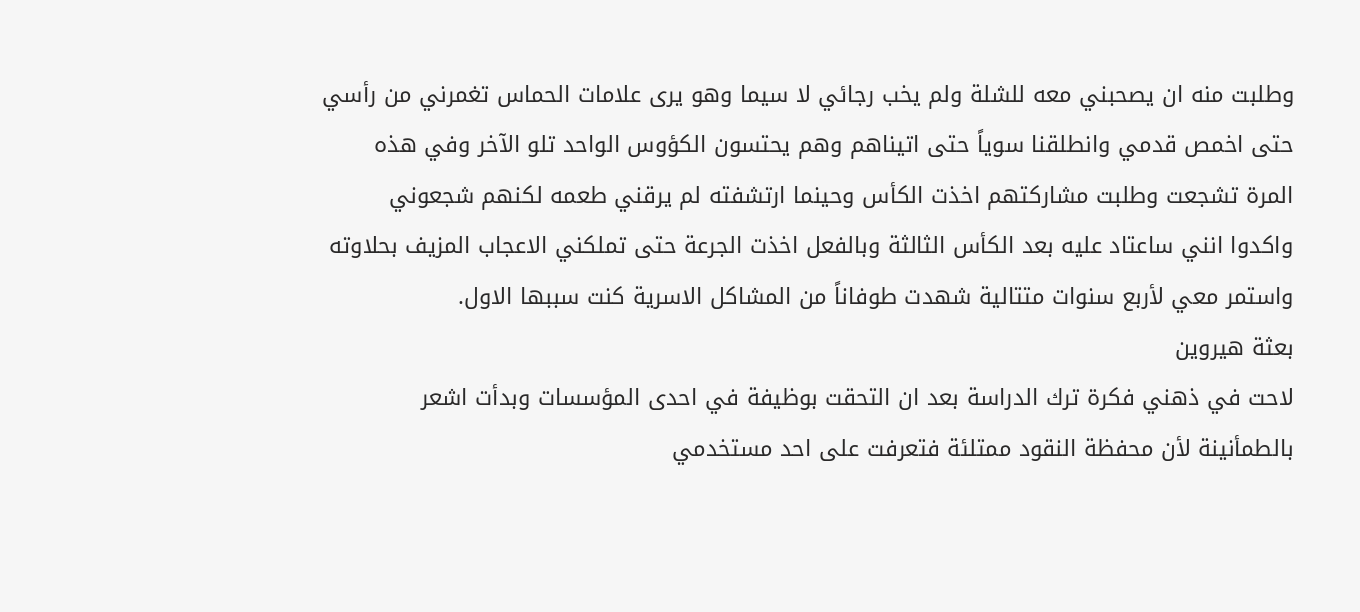وطلبت منه ان يصحبني معه للشلة ولم يخب رجائي لا سيما وهو يرى علامات الحماس تغمرني من رأسي حتى اخمص قدمي وانطلقنا سوياً حتى اتيناهم وهم يحتسون الكؤوس الواحد تلو الآخر وفي هذه المرة تشجعت وطلبت مشاركتهم اخذت الكأس وحينما ارتشفته لم يرقني طعمه لكنهم شجعوني واكدوا انني ساعتاد عليه بعد الكأس الثالثة وبالفعل اخذت الجرعة حتى تملكني الاعجاب المزيف بحلاوته واستمر معي لأربع سنوات متتالية شهدت طوفاناً من المشاكل الاسرية كنت سببها الاول.
بعثة هيروين
لاحت في ذهني فكرة ترك الدراسة بعد ان التحقت بوظيفة في احدى المؤسسات وبدأت اشعر بالطمأنينة لأن محفظة النقود ممتلئة فتعرفت على احد مستخدمي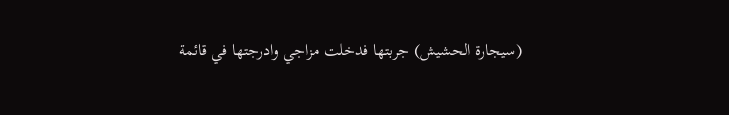(سيجارة الحشيش) جربتها فدخلت مزاجي وادرجتها في قائمة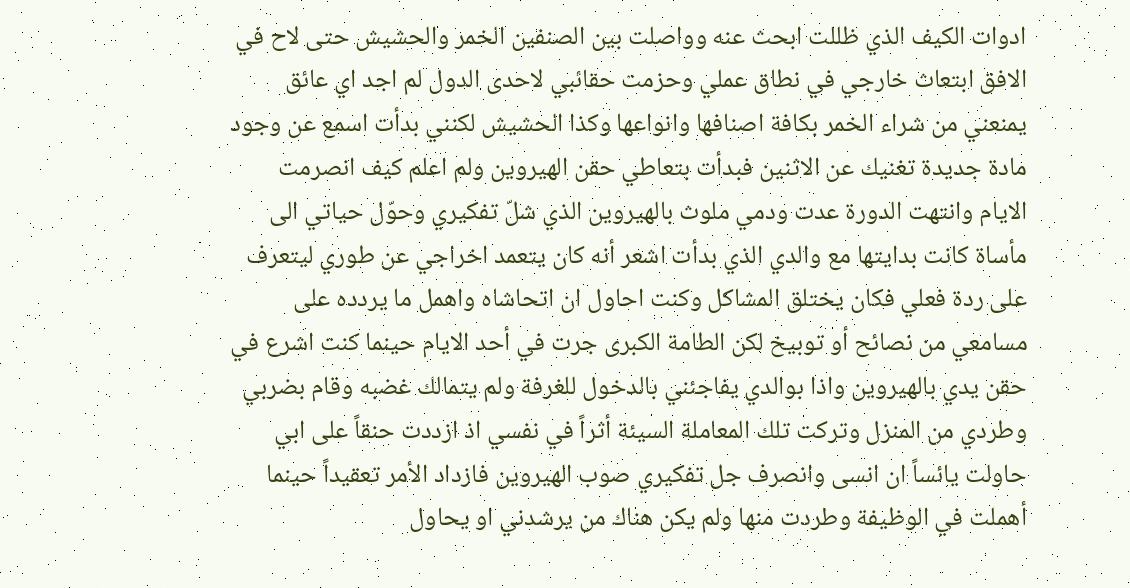ادوات الكيف الذي ظللت ابحث عنه وواصلت بين الصنفين الخمر والحشيش حتى لاح في الافق ابتعاث خارجي في نطاق عملي وحزمت حقائبي لاحدى الدول لم اجد اي عائق يمنعني من شراء الخمر بكافة اصنافها وانواعها وكذا الحشيش لكنني بدأت اسمع عن وجود مادة جديدة تغنيك عن الاثنين فبدأت بتعاطي حقن الهيروين ولم اعلم كيف انصرمت الايام وانتهت الدورة عدت ودمي ملوث بالهيروين الذي شلّ تفكيري وحوّل حياتي الى مأساة كانت بدايتها مع والدي الذي بدأت اشعر أنه كان يتعمد اخراجي عن طوري ليتعرف على ردة فعلي فكان يختلق المشاكل وكنت احاول ان اتحاشاه واهمل ما يردده على مسامعي من نصائح أو توبيخ لكن الطامة الكبرى جرت في أحد الايام حينما كنت اشرع في حقن يدي بالهيروين واذا بوالدي يفاجئني بالدخول للغرفة ولم يتمالك غضبه وقام بضربي وطردي من المنزل وتركت تلك المعاملة السيئة أثراً في نفسي اذ ازددت حنقاً على ابي حاولت يائساً ان انسى وانصرف جل تفكيري صوب الهيروين فازداد الأمر تعقيداً حينما أهملت في الوظيفة وطردت منها ولم يكن هناك من يرشدني او يحاول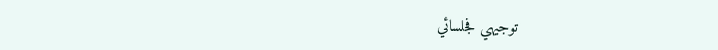توجيهي فجلسائي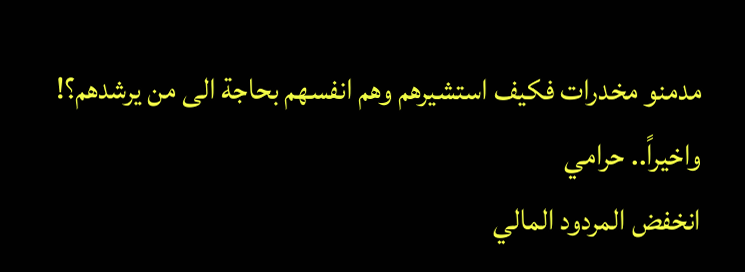مدمنو مخدرات فكيف استشيرهم وهم انفسهم بحاجة الى من يرشدهم؟!
واخيراً.. حرامي
انخفض المردود المالي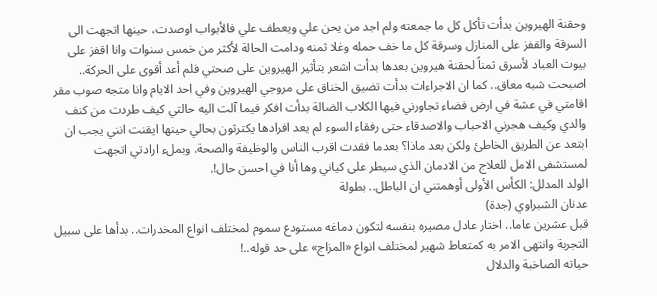وحقنة الهيروين بدأت تأكل كل ما جمعته ولم اجد من يحن علي ويعطف علي فالأبواب اوصدت، حينها اتجهت الى السرقة والقفز على المنازل وسرقة كل ما خف حمله وغلا ثمنه ودامت الحالة لأكثر من خمس سنوات وانا اقفز على بيوت العباد لأسرق ثمناً لحقنة هيروين بعدها بدأت اشعر بتأثير الهيروين على صحتي فلم أعد أقوى على الحركة.. اصبحت شبه معاق.. كما ان الاجراءات بدأت تضيق الخناق على مروجي الهيروين وفي احد الايام وانا متجه صوب مقر اقامتي في عشة في ارض فضاء تجاورني فيها الكلاب الضالة بدأت افكر فيما آلت اليه حالتي كيف طردت من كنف والدي وكيف هجرني الاحباب والاصدقاء حتى رفقاء السوء لم يعد افرادها يكترثون بحالي حينها ايقنت انني يجب ان ابتعد عن الطريق الخاطئ ولكن بعد ماذا؟ بعدما فقدت اقرب الناس والوظيفة والصحة. وبملء ارادتي اتجهت لمستشفى الامل للعلاج من الادمان الذي سيطر على كياني وها أنا في احسن حال!.
الولد المدلل: الكأس الأولى أوهمتني ان الباطل.. بطولة
عدنان الشبراوي (جدة)
قبل عشرين عاما.. اختار عادل مصيره بنفسه لتكون دماغه مستودع سموم لمختلف انواع المخدرات.. بدأها على سبيل التجربة وانتهى الامر به كمتعاط شهير لمختلف انواع «المزاج» على حد قوله..!
حياته الصاخبة والدلال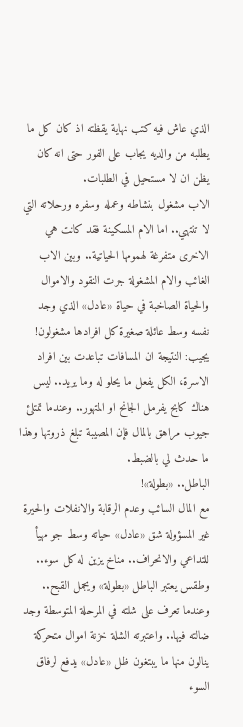الذي عاش فيه كتب نهاية يقظته اذ كان كل ما يطلبه من والديه يجاب على الفور حتى انه كان يظن ان لا مستحيل في الطلبات.
الاب مشغول بنشاطه وعمله وسفره ورحلاته التي لا تنتهي.. اما الام المسكينة فقد كانت هي الاخرى متفرغة لهمومها الحياتية.. وبين الاب الغائب والام المشغولة جرت النقود والاموال والحياة الصاخبة في حياة «عادل» الذي وجد نفسه وسط عائلة صغيرة كل افرادها مشغولون!
يجيب: النتيجة ان المسافات تباعدت بين افراد الاسرة، الكل يفعل ما يحلو له وما يريد.. ليس هناك كابح يفرمل الجانح او المتهور.. وعندما تمتلئ جيوب مراهق بالمال فإن المصيبة تبلغ ذروتها وهذا ما حدث لي بالضبط.
الباطل.. «بطولة»!
مع المال السائب وعدم الرقابة والانفلات والحيرة غير المسؤولة شق «عادل» حياته وسط جو مهيأ للتداعي والانحراف.. مناخ يزين له كل سوء.. وطقس يعتبر الباطل «بطولة» ويجمل القبح..
وعندما تعرف على شلته في المرحلة المتوسطة وجد ضالته فيها.. واعتبرته الشلة خزنة اموال متحركة ينالون منها ما يبتغون ظل «عادل» يدفع لرفاق السوء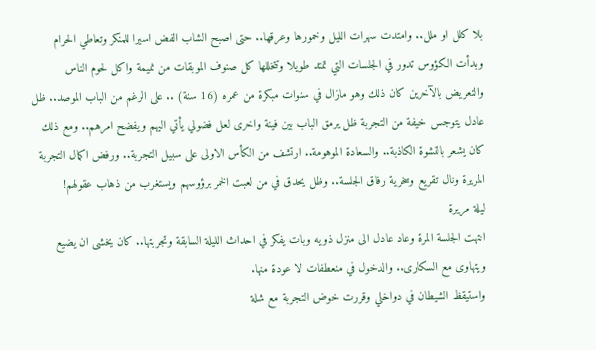بلا كلل او ملل.. وامتدت سهرات الليل وخمورها وعرقها.. حتى اصبح الشاب الفض اسيرا للمنكر وتعاطي الحرام وبدأت الكؤوس تدور في الجلسات التي تمتد طويلا وتتخللها كل صنوف الموبقات من نميمة واكل لحوم الناس والتعريض بالآخرين كان ذلك وهو مازال في سنوات مبكرة من عمره (16 سنة) .. على الرغم من الباب الموصد.. ظل عادل يتوجس خيفة من التجربة ظل يرمق الباب بين فينة واخرى لعل فضولي يأتي اليهم ويفضح امرهم.. ومع ذلك كان يشعر بالنشوة الكاذبة.. والسعادة الموهومة.. ارتشف من الكأس الاولى على سبيل التجربة.. ورفض اكمال التجربة المريرة ونال تقريع وسخرية رفاق الجلسة.. وظل يحدق في من لعبت الخمر برؤوسهم ويستغرب من ذهاب عقولهم!
ليلة مريرة
انتهت الجلسة المرة وعاد عادل الى منزل ذويه وبات يفكر في احداث الليلة السابقة وتجربتها.. كان يخشى ان يضيع ويتهاوى مع السكارى.. والدخول في منعطفات لا عودة منها.
واستيقظ الشيطان في دواخلي وقررت خوض التجربة مع شلة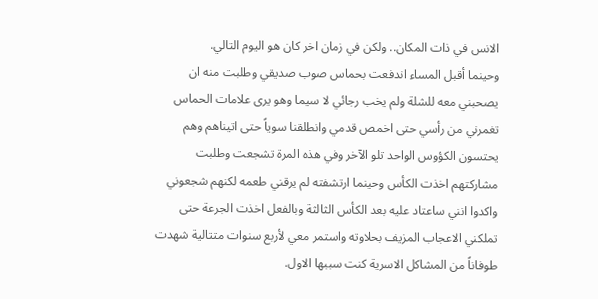الانس في ذات المكان.. ولكن في زمان اخر كان هو اليوم التالي.
وحينما أقبل المساء اندفعت بحماس صوب صديقي وطلبت منه ان يصحبني معه للشلة ولم يخب رجائي لا سيما وهو يرى علامات الحماس تغمرني من رأسي حتى اخمص قدمي وانطلقنا سوياً حتى اتيناهم وهم يحتسون الكؤوس الواحد تلو الآخر وفي هذه المرة تشجعت وطلبت مشاركتهم اخذت الكأس وحينما ارتشفته لم يرقني طعمه لكنهم شجعوني واكدوا انني ساعتاد عليه بعد الكأس الثالثة وبالفعل اخذت الجرعة حتى تملكني الاعجاب المزيف بحلاوته واستمر معي لأربع سنوات متتالية شهدت طوفاناً من المشاكل الاسرية كنت سببها الاول.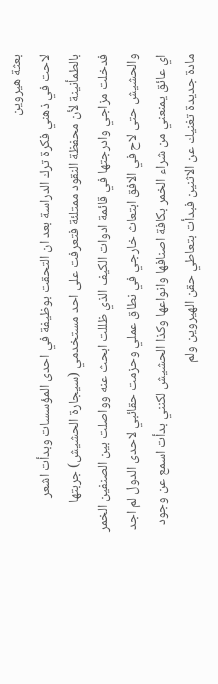بعثة هيروين
لاحت في ذهني فكرة ترك الدراسة بعد ان التحقت بوظيفة في احدى المؤسسات وبدأت اشعر بالطمأنينة لأن محفظة النقود ممتلئة فتعرفت على احد مستخدمي (سيجارة الحشيش) جربتها فدخلت مزاجي وادرجتها في قائمة ادوات الكيف الذي ظللت ابحث عنه وواصلت بين الصنفين الخمر والحشيش حتى لاح في الافق ابتعاث خارجي في نطاق عملي وحزمت حقائبي لاحدى الدول لم اجد اي عائق يمنعني من شراء الخمر بكافة اصنافها وانواعها وكذا الحشيش لكنني بدأت اسمع عن وجود مادة جديدة تغنيك عن الاثنين فبدأت بتعاطي حقن الهيروين ولم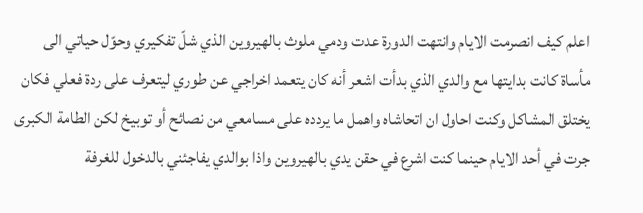اعلم كيف انصرمت الايام وانتهت الدورة عدت ودمي ملوث بالهيروين الذي شلّ تفكيري وحوّل حياتي الى مأساة كانت بدايتها مع والدي الذي بدأت اشعر أنه كان يتعمد اخراجي عن طوري ليتعرف على ردة فعلي فكان يختلق المشاكل وكنت احاول ان اتحاشاه واهمل ما يردده على مسامعي من نصائح أو توبيخ لكن الطامة الكبرى جرت في أحد الايام حينما كنت اشرع في حقن يدي بالهيروين واذا بوالدي يفاجئني بالدخول للغرفة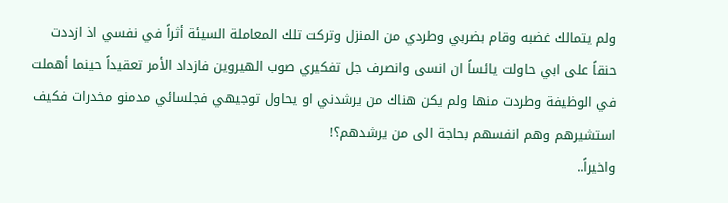ولم يتمالك غضبه وقام بضربي وطردي من المنزل وتركت تلك المعاملة السيئة أثراً في نفسي اذ ازددت حنقاً على ابي حاولت يائساً ان انسى وانصرف جل تفكيري صوب الهيروين فازداد الأمر تعقيداً حينما أهملت في الوظيفة وطردت منها ولم يكن هناك من يرشدني او يحاول توجيهي فجلسائي مدمنو مخدرات فكيف استشيرهم وهم انفسهم بحاجة الى من يرشدهم؟!
واخيراً..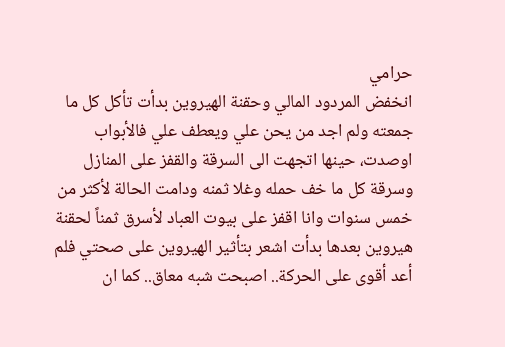حرامي
انخفض المردود المالي وحقنة الهيروين بدأت تأكل كل ما جمعته ولم اجد من يحن علي ويعطف علي فالأبواب اوصدت، حينها اتجهت الى السرقة والقفز على المنازل وسرقة كل ما خف حمله وغلا ثمنه ودامت الحالة لأكثر من خمس سنوات وانا اقفز على بيوت العباد لأسرق ثمناً لحقنة هيروين بعدها بدأت اشعر بتأثير الهيروين على صحتي فلم أعد أقوى على الحركة.. اصبحت شبه معاق.. كما ان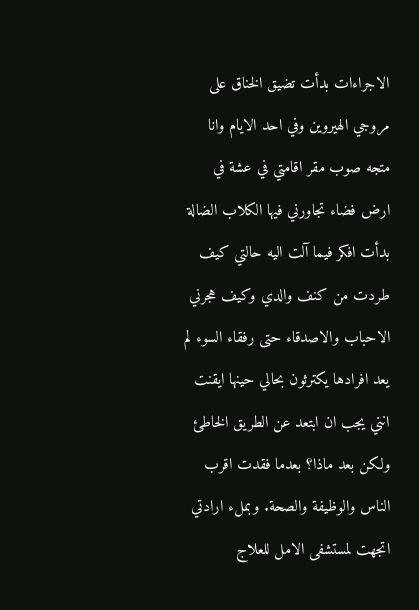الاجراءات بدأت تضيق الخناق على مروجي الهيروين وفي احد الايام وانا متجه صوب مقر اقامتي في عشة في ارض فضاء تجاورني فيها الكلاب الضالة بدأت افكر فيما آلت اليه حالتي كيف طردت من كنف والدي وكيف هجرني الاحباب والاصدقاء حتى رفقاء السوء لم يعد افرادها يكترثون بحالي حينها ايقنت انني يجب ان ابتعد عن الطريق الخاطئ ولكن بعد ماذا؟ بعدما فقدت اقرب الناس والوظيفة والصحة. وبملء ارادتي اتجهت لمستشفى الامل للعلاج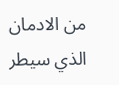من الادمان الذي سيطر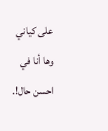على كياني وها أنا في احسن حال!.